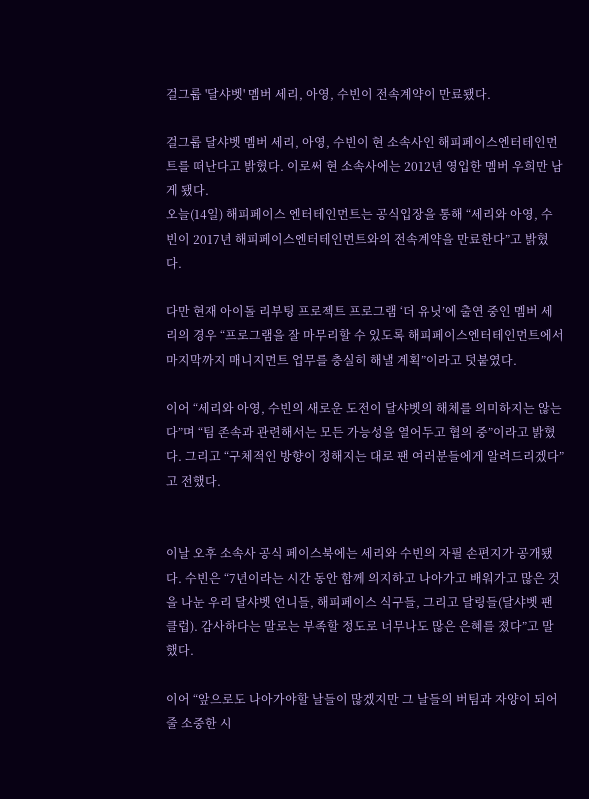걸그룹 '달샤벳' 멤버 세리, 아영, 수빈이 전속계약이 만료됐다.

걸그룹 달샤벳 멤버 세리, 아영, 수빈이 현 소속사인 해피페이스엔터테인먼트를 떠난다고 밝혔다. 이로써 현 소속사에는 2012년 영입한 멤버 우희만 남게 됐다.
오늘(14일) 해피페이스 엔터테인먼트는 공식입장을 통해 “세리와 아영, 수빈이 2017년 해피페이스엔터테인먼트와의 전속계약을 만료한다”고 밝혔다.

다만 현재 아이돌 리부팅 프로젝트 프로그램 ‘더 유닛’에 출연 중인 멤버 세리의 경우 “프로그램을 잘 마무리할 수 있도록 해피페이스엔터테인먼트에서 마지막까지 매니지먼트 업무를 충실히 해낼 계획”이라고 덧붙였다.

이어 “세리와 아영, 수빈의 새로운 도전이 달샤벳의 해체를 의미하지는 않는다”며 “팀 존속과 관련해서는 모든 가능성을 열어두고 협의 중”이라고 밝혔다. 그리고 “구체적인 방향이 정해지는 대로 팬 여러분들에게 알려드리겠다”고 전했다.


이날 오후 소속사 공식 페이스북에는 세리와 수빈의 자필 손편지가 공개됐다. 수빈은 “7년이라는 시간 동안 함께 의지하고 나아가고 배워가고 많은 것을 나눈 우리 달샤벳 언니들, 해피페이스 식구들, 그리고 달링들(달샤벳 팬클럽). 감사하다는 말로는 부족할 정도로 너무나도 많은 은혜를 졌다”고 말했다.

이어 “앞으로도 나아가야할 날들이 많겠지만 그 날들의 버팀과 자양이 되어줄 소중한 시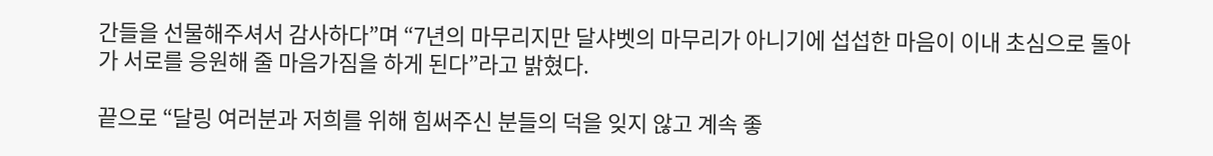간들을 선물해주셔서 감사하다”며 “7년의 마무리지만 달샤벳의 마무리가 아니기에 섭섭한 마음이 이내 초심으로 돌아가 서로를 응원해 줄 마음가짐을 하게 된다”라고 밝혔다.

끝으로 “달링 여러분과 저희를 위해 힘써주신 분들의 덕을 잊지 않고 계속 좋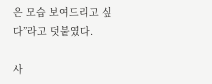은 모습 보여드리고 싶다”라고 덧붙였다.

사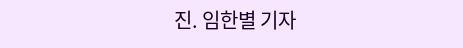진. 임한별 기자